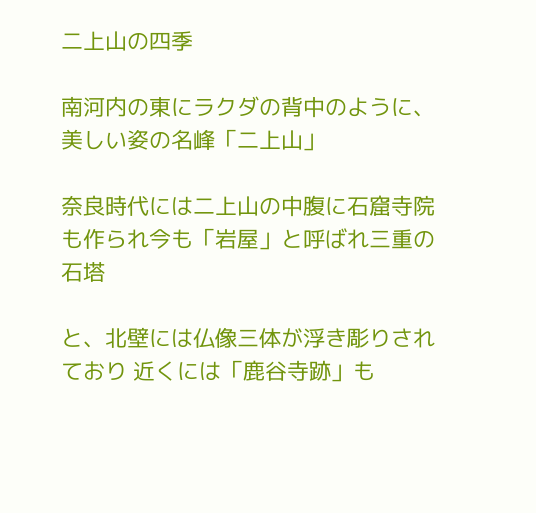二上山の四季

南河内の東にラクダの背中のように、美しい姿の名峰「二上山」

奈良時代には二上山の中腹に石窟寺院も作られ今も「岩屋」と呼ばれ三重の石塔

と、北壁には仏像三体が浮き彫りされており 近くには「鹿谷寺跡」も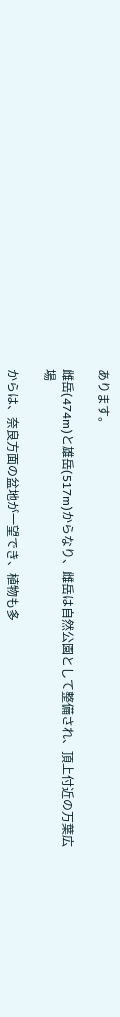あります。

雌岳(474m)と雄岳(517m)からなり、雌岳は自然公園として整備され、頂上付近の万葉広場

からは、奈良方面の盆地が一望でき、植物も多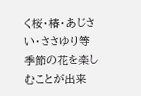く桜・椿・あじさい・ささゆり等季節の花を楽しむことが出来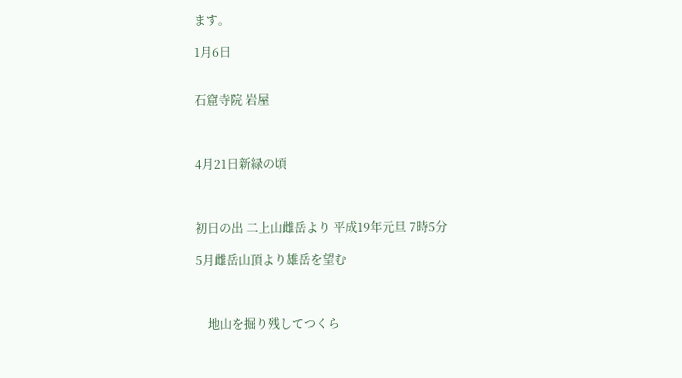ます。

1月6日


石窟寺院 岩屋



4月21日新緑の頃



初日の出 二上山雌岳より 平成19年元旦 7時5分

5月雌岳山頂より雄岳を望む



    地山を掘り残してつくら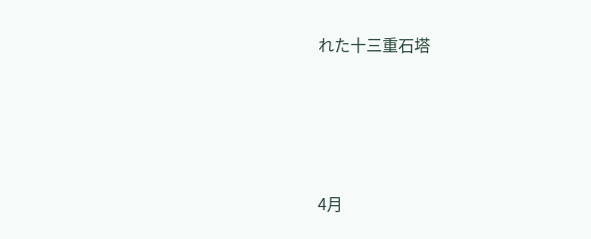れた十三重石塔




4月